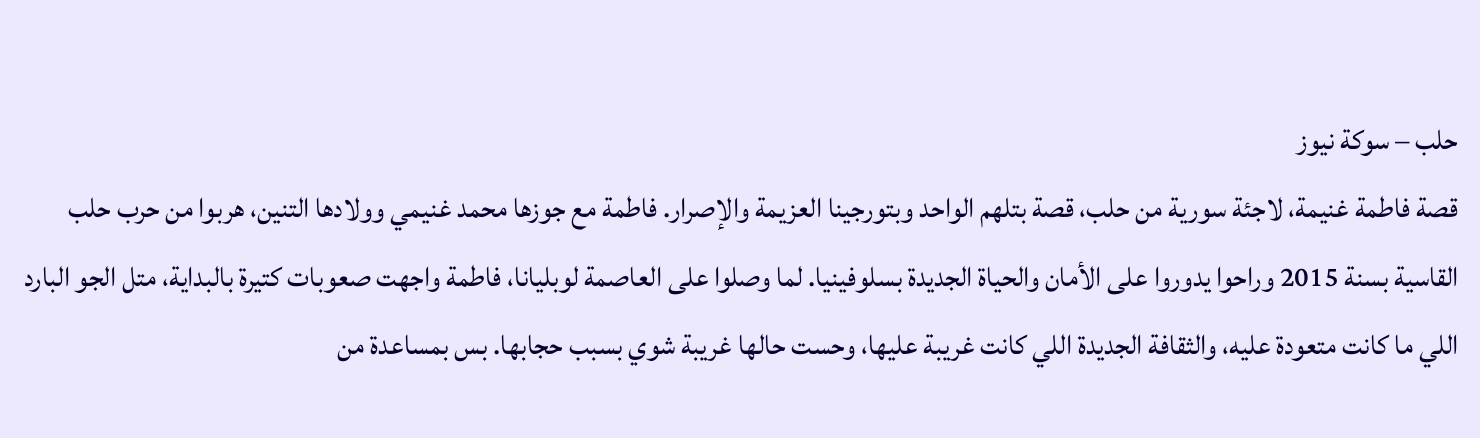حلب – سوكة نيوز
قصة فاطمة غنيمة، لاجئة سورية من حلب، قصة بتلهم الواحد وبتورجينا العزيمة والإصرار. فاطمة مع جوزها محمد غنيمي وولادها التنين، هربوا من حرب حلب القاسية بسنة 2015 وراحوا يدوروا على الأمان والحياة الجديدة بسلوفينيا. لما وصلوا على العاصمة لوبليانا، فاطمة واجهت صعوبات كتيرة بالبداية، متل الجو البارد اللي ما كانت متعودة عليه، والثقافة الجديدة اللي كانت غريبة عليها، وحست حالها غريبة شوي بسبب حجابها. بس بمساعدة من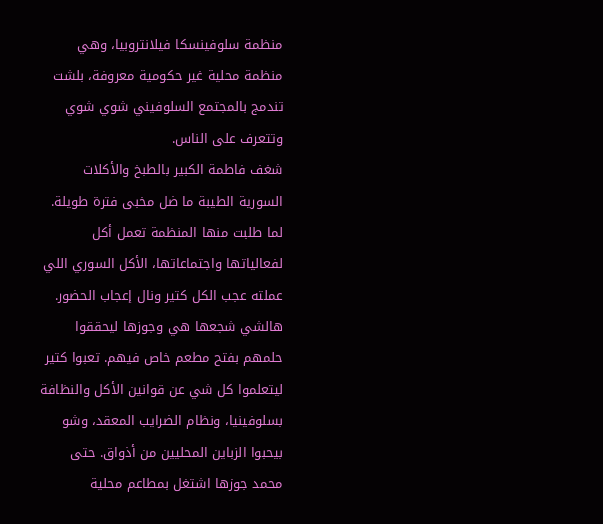منظمة سلوفينسكا فيلانتروبيا، وهي منظمة محلية غير حكومية معروفة، بلشت تندمج بالمجتمع السلوفيني شوي شوي وتتعرف على الناس.
شغف فاطمة الكبير بالطبخ والأكلات السورية الطيبة ما ضل مخبى فترة طويلة. لما طلبت منها المنظمة تعمل أكل لفعالياتها واجتماعاتها، الأكل السوري اللي عملته عجب الكل كتير ونال إعجاب الحضور. هالشي شجعها هي وجوزها ليحققوا حلمهم بفتح مطعم خاص فيهم. تعبوا كتير ليتعلموا كل شي عن قوانين الأكل والنظافة بسلوفينيا، ونظام الضرايب المعقد، وشو بيحبوا الزباين المحليين من أذواق. حتى محمد جوزها اشتغل بمطاعم محلية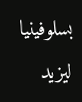بسلوفينيا ليزيد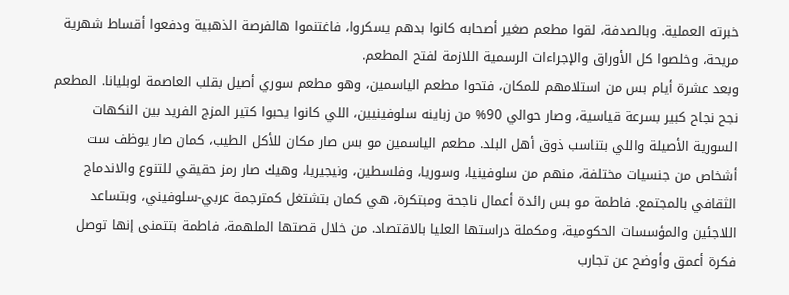خبرته العملية. وبالصدفة، لقوا مطعم صغير أصحابه كانوا بدهم يسكروا، فاغتنموا هالفرصة الذهبية ودفعوا أقساط شهرية مريحة، وخلصوا كل الأوراق والإجراءات الرسمية اللازمة لفتح المطعم.
وبعد عشرة أيام بس من استلامهم للمكان، فتحوا مطعم الياسمين، وهو مطعم سوري أصيل بقلب العاصمة لوبليانا. المطعم نجح نجاح كبير بسرعة قياسية، وصار حوالي 90% من زباينه سلوفينيين، اللي كانوا يحبوا كتير المزج الفريد بين النكهات السورية الأصيلة واللي بتناسب ذوق أهل البلد. مطعم الياسمين مو بس صار مكان للأكل الطيب، كمان صار يوظف ست أشخاص من جنسيات مختلفة، منهم من سلوفينيا، وسوريا، وفلسطين، ونيجيريا، وهيك صار رمز حقيقي للتنوع والاندماج الثقافي بالمجتمع. فاطمة مو بس رائدة أعمال ناجحة ومبتكرة، هي كمان بتشتغل كمترجمة عربي-سلوفيني، وبتساعد اللاجئين والمؤسسات الحكومية، ومكملة دراستها العليا بالاقتصاد. من خلال قصتها الملهمة، فاطمة بتتمنى إنها توصل فكرة أعمق وأوضح عن تجارب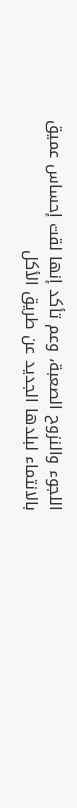اللجوء والنزوح الصعبة، وعم تأكد إنها لقت إحساس عميق بالانتماء لبلدها الجديد عن طريق الأكل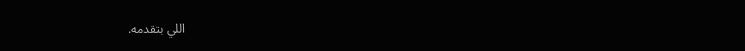اللي بتقدمه.